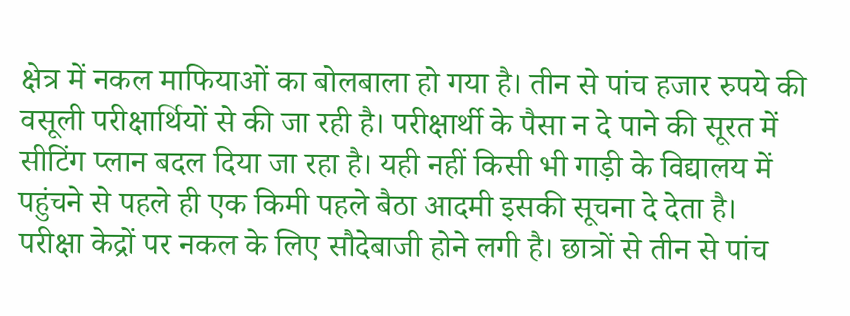क्षेत्र में नकल माफियाओं का बोलबाला हो गया है। तीन से पांच हजार रुपये की वसूली परीक्षार्थियों से की जा रही है। परीक्षार्थी के पैसा न दे पाने की सूरत में सीटिंग प्लान बदल दिया जा रहा है। यही नहीं किसी भी गाड़ी के विद्यालय में पहुंचने से पहले ही एक किमी पहले बैठा आदमी इसकी सूचना दे देता है।
परीक्षा केद्रों पर नकल के लिए सौदेबाजी होने लगी है। छात्रों से तीन से पांच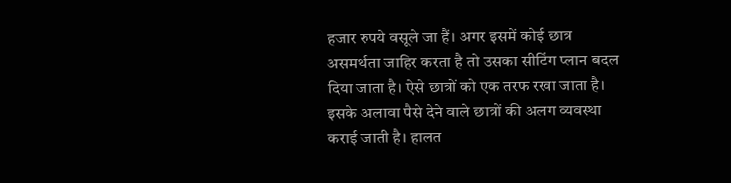हजार रुपये वसूले जा हैं। अगर इसमें कोई छात्र असमर्थता जाहिर करता है तो उसका सीटिंग प्लान बदल दिया जाता है। ऐसे छात्रों को एक तरफ रखा जाता है। इसके अलावा पैसे देने वाले छात्रों की अलग व्यवस्था कराई जाती है। हालत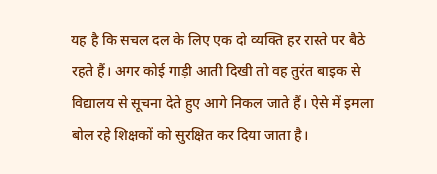यह है कि सचल दल के लिए एक दो व्यक्ति हर रास्ते पर बैठे रहते हैं। अगर कोई गाड़ी आती दिखी तो वह तुरंत बाइक से विद्यालय से सूचना देते हुए आगे निकल जाते हैं। ऐसे में इमला बोल रहे शिक्षकों को सुरक्षित कर दिया जाता है।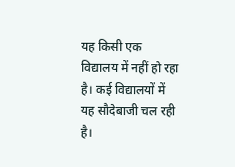यह किसी एक विद्यालय में नहीं हो रहा है। कई विद्यालयों में यह सौदेबाजी चल रही है।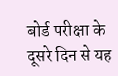बोर्ड परीक्षा के दूसरे दिन से यह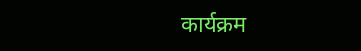कार्यक्रम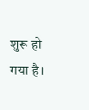शुरू हो गया है।